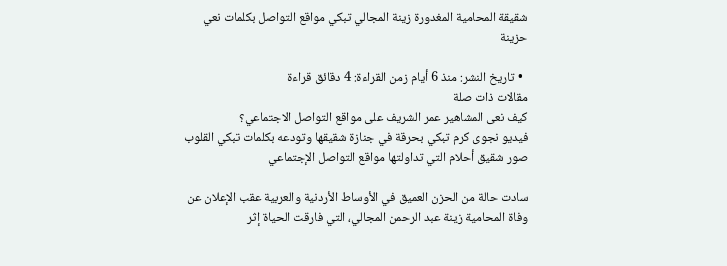شقيقة المحامية المغدورة زينة المجالي تبكي مواقع التواصل بكلمات نعي حزينة

  • تاريخ النشر: منذ 6 أيام زمن القراءة: 4 دقائق قراءة
مقالات ذات صلة
كيف نعى المشاهير عمر الشريف على مواقع التواصل الاجتماعي؟
فيديو نجوى كرم تبكي بحرقة في جنازة شقيقها وتودعه بكلمات تبكي القلوب
صور شقيق أحلام التي تداولتها مواقع التواصل الإجتماعي

سادت حالة من الحزن العميق في الأوساط الأردنية والعربية عقب الإعلان عن وفاة المحامية زينة عبد الرحمن المجالي، التي فارقت الحياة إثر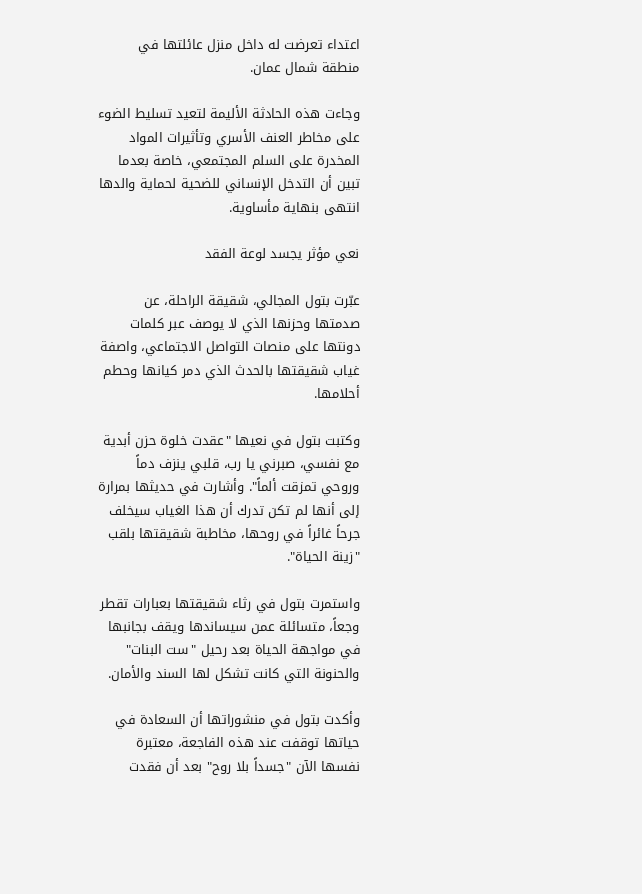اعتداء تعرضت له داخل منزل عائلتها في منطقة شمال عمان.

وجاءت هذه الحادثة الأليمة لتعيد تسليط الضوء على مخاطر العنف الأسري وتأثيرات المواد المخدرة على السلم المجتمعي، خاصة بعدما تبين أن التدخل الإنساني للضحية لحماية والدها انتهى بنهاية مأساوية.

نعي مؤثر يجسد لوعة الفقد

عبّرت بتول المجالي، شقيقة الراحلة، عن صدمتها وحزنها الذي لا يوصف عبر كلمات دونتها على منصات التواصل الاجتماعي، واصفة غياب شقيقتها بالحدث الذي دمر كيانها وحطم أحلامها.

وكتبت بتول في نعيها "عقدت خلوة حزن أبدية مع نفسي، صبرني يا رب، قلبي ينزف دماً وروحي تمزقت ألماً". وأشارت في حديثها بمرارة إلى أنها لم تكن تدرك أن هذا الغياب سيخلف جرحاً غائراً في روحها، مخاطبة شقيقتها بلقب "زينة الحياة".

واستمرت بتول في رثاء شقيقتها بعبارات تقطر وجعاً، متسائلة عمن سيساندها ويقف بجانبها في مواجهة الحياة بعد رحيل "ست البنات" والحنونة التي كانت تشكل لها السند والأمان.

وأكدت بتول في منشوراتها أن السعادة في حياتها توقفت عند هذه الفاجعة، معتبرة نفسها الآن "جسداً بلا روح" بعد أن فقدت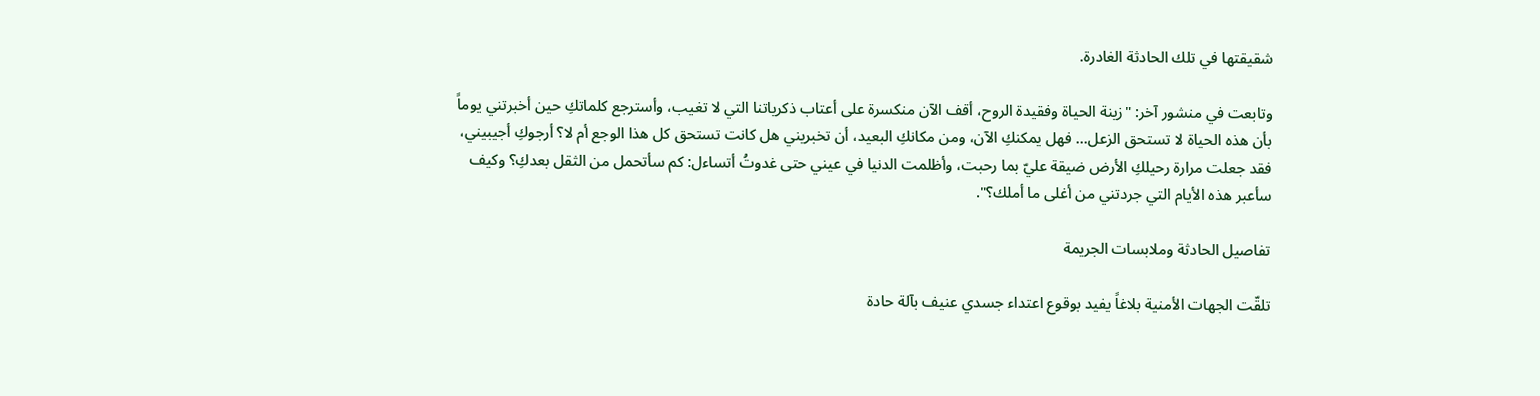شقيقتها في تلك الحادثة الغادرة.

وتابعت في منشور آخر: "زينة الحياة وفقيدة الروح، أقف الآن منكسرة على أعتاب ذكرياتنا التي لا تغيب، وأسترجع كلماتكِ حين أخبرتني يوماً بأن هذه الحياة لا تستحق الزعل... فهل يمكنكِ الآن، ومن مكانكِ البعيد، أن تخبريني هل كانت تستحق كل هذا الوجع أم لا؟ أرجوكِ أجيبيني، فقد جعلت مرارة رحيلكِ الأرض ضيقة عليّ بما رحبت، وأظلمت الدنيا في عيني حتى غدوتُ أتساءل: كم سأتحمل من الثقل بعدكِ؟ وكيف سأعبر هذه الأيام التي جردتني من أغلى ما أملك؟".

تفاصيل الحادثة وملابسات الجريمة

تلقّت الجهات الأمنية بلاغاً يفيد بوقوع اعتداء جسدي عنيف بآلة حادة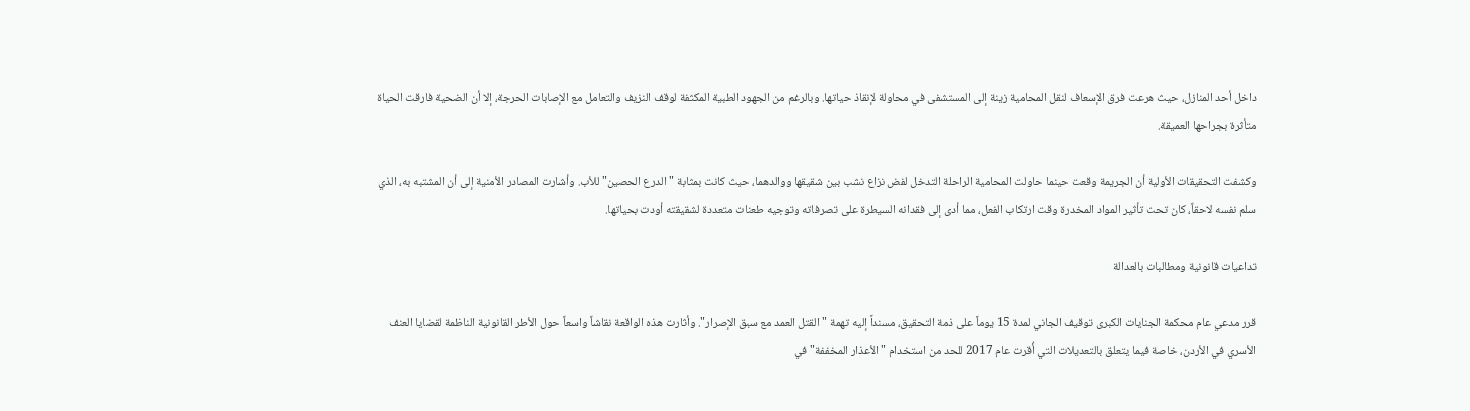داخل أحد المنازل، حيث هرعت فرق الإسعاف لنقل المحامية زينة إلى المستشفى في محاولة لإنقاذ حياتها. وبالرغم من الجهود الطبية المكثفة لوقف النزيف والتعامل مع الإصابات الحرجة، إلا أن الضحية فارقت الحياة متأثرة بجراحها العميقة.

وكشفت التحقيقات الأولية أن الجريمة وقعت حينما حاولت المحامية الراحلة التدخل لفض نزاع نشب بين شقيقها ووالدهما، حيث كانت بمثابة "الدرع الحصين" للأب. وأشارت المصادر الأمنية إلى أن المشتبه به، الذي سلم نفسه لاحقاً، كان تحت تأثير المواد المخدرة وقت ارتكاب الفعل، مما أدى إلى فقدانه السيطرة على تصرفاته وتوجيه طعنات متعددة لشقيقته أودت بحياتها.

تداعيات قانونية ومطالبات بالعدالة

قرر مدعي عام محكمة الجنايات الكبرى توقيف الجاني لمدة 15 يوماً على ذمة التحقيق، مسنداً إليه تهمة "القتل العمد مع سبق الإصرار". وأثارت هذه الواقعة نقاشاً واسعاً حول الأطر القانونية الناظمة لقضايا العنف الأسري في الأردن، خاصة فيما يتعلق بالتعديلات التي أُقرت عام 2017 للحد من استخدام "الأعذار المخففة" في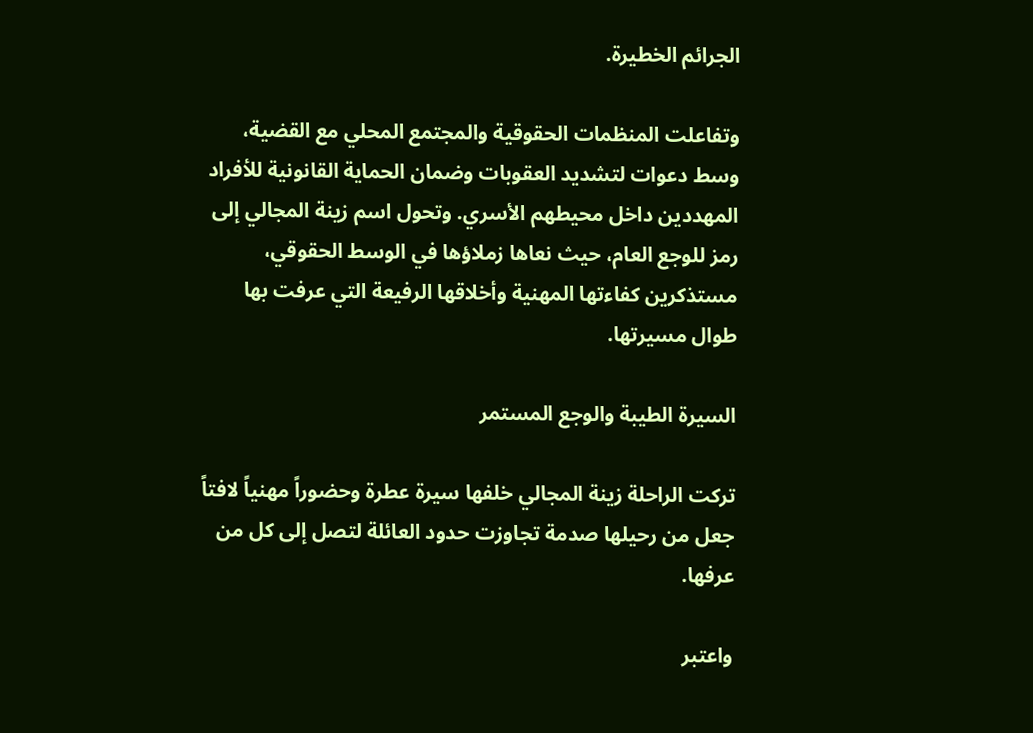الجرائم الخطيرة.

وتفاعلت المنظمات الحقوقية والمجتمع المحلي مع القضية، وسط دعوات لتشديد العقوبات وضمان الحماية القانونية للأفراد المهددين داخل محيطهم الأسري. وتحول اسم زينة المجالي إلى رمز للوجع العام، حيث نعاها زملاؤها في الوسط الحقوقي، مستذكرين كفاءتها المهنية وأخلاقها الرفيعة التي عرفت بها طوال مسيرتها.

السيرة الطيبة والوجع المستمر

تركت الراحلة زينة المجالي خلفها سيرة عطرة وحضوراً مهنياً لافتاً جعل من رحيلها صدمة تجاوزت حدود العائلة لتصل إلى كل من عرفها.

واعتبر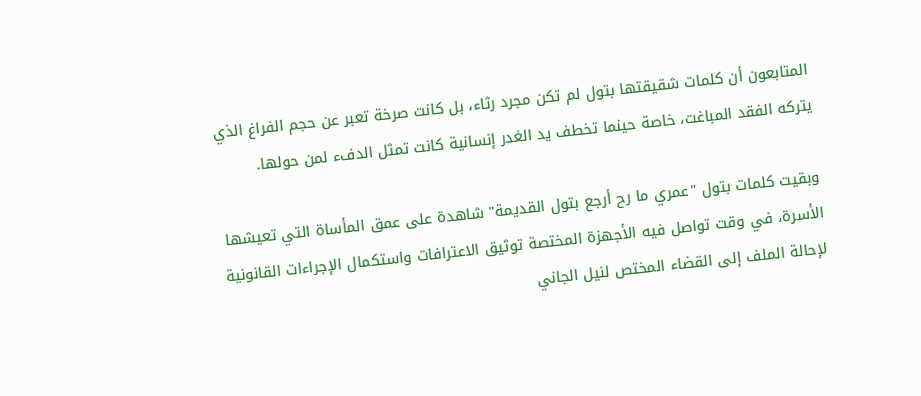المتابعون أن كلمات شقيقتها بتول لم تكن مجرد رثاء، بل كانت صرخة تعبر عن حجم الفراغ الذي يتركه الفقد المباغت، خاصة حينما تخطف يد الغدر إنسانية كانت تمثل الدفء لمن حولها.

وبقيت كلمات بتول "عمري ما رح أرجع بتول القديمة" شاهدة على عمق المأساة التي تعيشها الأسرة، في وقت تواصل فيه الأجهزة المختصة توثيق الاعترافات واستكمال الإجراءات القانونية لإحالة الملف إلى القضاء المختص لنيل الجاني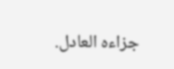جزاءه العادل.